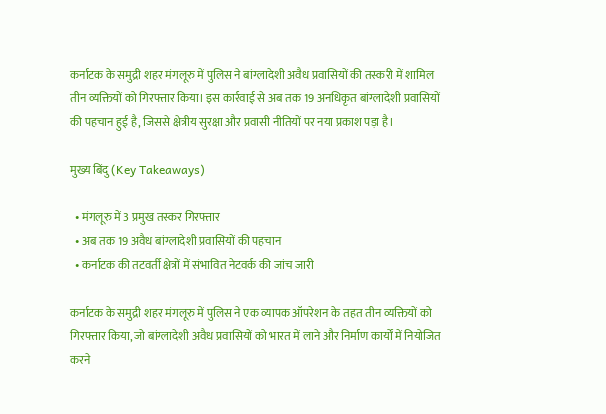कर्नाटक के समुद्री शहर मंगलूरु में पुलिस ने बांग्लादेशी अवैध प्रवासियों की तस्करी में शामिल तीन व्यक्तियों को गिरफ्तार किया। इस कार्रवाई से अब तक 19 अनधिकृत बांग्लादेशी प्रवासियों की पहचान हुई है, जिससे क्षेत्रीय सुरक्षा और प्रवासी नीतियों पर नया प्रकाश पड़ा है।

मुख्य बिंदु (Key Takeaways)

  • मंगलूरु में 3 प्रमुख तस्कर गिरफ्तार
  • अब तक 19 अवैध बांग्लादेशी प्रवासियों की पहचान
  • कर्नाटक की तटवर्ती क्षेत्रों में संभावित नेटवर्क की जांच जारी

कर्नाटक के समुद्री शहर मंगलूरु में पुलिस ने एक व्यापक ऑपरेशन के तहत तीन व्यक्तियों को गिरफ्तार किया, जो बांग्लादेशी अवैध प्रवासियों को भारत में लाने और निर्माण कार्यों में नियोजित करने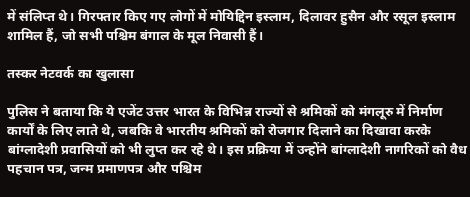में संलिप्त थे। गिरफ्तार किए गए लोगों में मोयिद्दिन इस्लाम, दिलावर हुसैन और रसूल इस्लाम शामिल हैं, जो सभी पश्चिम बंगाल के मूल निवासी हैं।

तस्कर नेटवर्क का खुलासा

पुलिस ने बताया कि ये एजेंट उत्तर भारत के विभिन्न राज्यों से श्रमिकों को मंगलूरु में निर्माण कार्यों के लिए लाते थे, जबकि वे भारतीय श्रमिकों को रोजगार दिलाने का दिखावा करके बांग्लादेशी प्रवासियों को भी लुप्त कर रहे थे। इस प्रक्रिया में उन्होंने बांग्लादेशी नागरिकों को वैध पहचान पत्र, जन्म प्रमाणपत्र और पश्चिम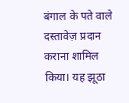बंगाल के पते वाले दस्तावेज़ प्रदान कराना शामिल किया। यह झूठा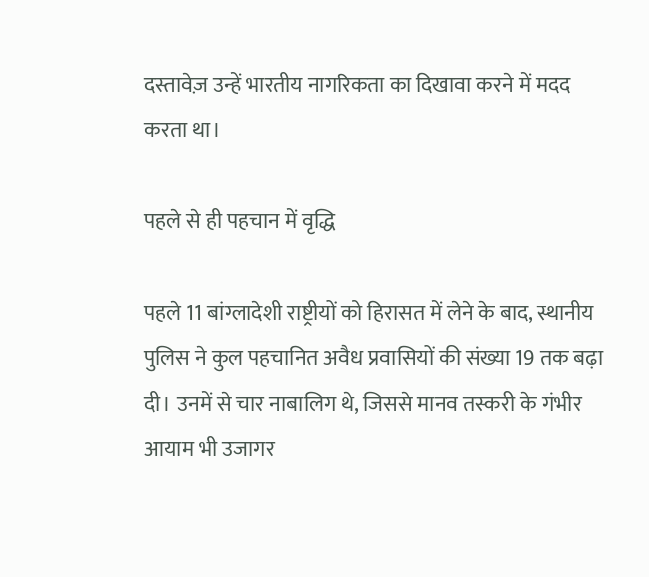दस्तावेज़ उन्हें भारतीय नागरिकता का दिखावा करने में मदद करता था।

पहले से ही पहचान में वृद्धि

पहले 11 बांग्लादेशी राष्ट्रीयों को हिरासत में लेने के बाद, स्थानीय पुलिस ने कुल पहचानित अवैध प्रवासियों की संख्या 19 तक बढ़ा दी। उनमें से चार नाबालिग थे, जिससे मानव तस्करी के गंभीर आयाम भी उजागर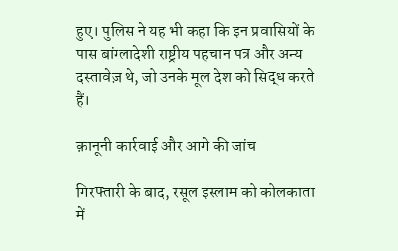हुए। पुलिस ने यह भी कहा कि इन प्रवासियों के पास बांग्लादेशी राष्ट्रीय पहचान पत्र और अन्य दस्तावेज़ थे, जो उनके मूल देश को सिद्ध करते हैं।

क़ानूनी कार्रवाई और आगे की जांच

गिरफ्तारी के बाद, रसूल इस्लाम को कोलकाता में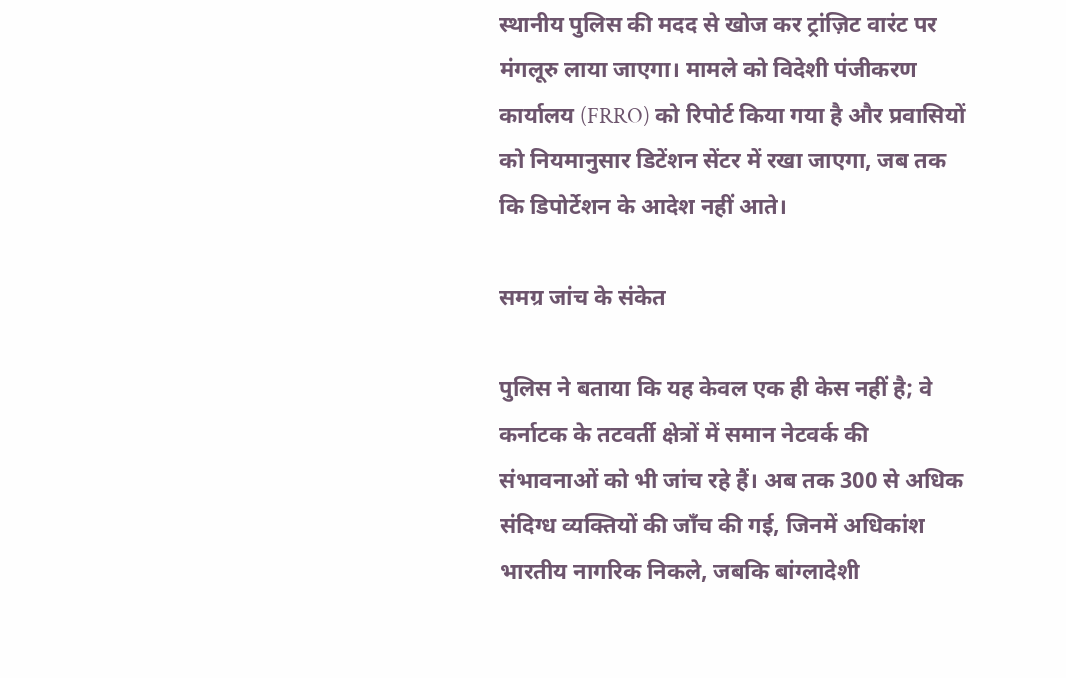स्थानीय पुलिस की मदद से खोज कर ट्रांज़िट वारंट पर मंगलूरु लाया जाएगा। मामले को विदेशी पंजीकरण कार्यालय (FRRO) को रिपोर्ट किया गया है और प्रवासियों को नियमानुसार डिटेंशन सेंटर में रखा जाएगा, जब तक कि डिपोर्टेशन के आदेश नहीं आते।

समग्र जांच के संकेत

पुलिस ने बताया कि यह केवल एक ही केस नहीं है; वे कर्नाटक के तटवर्ती क्षेत्रों में समान नेटवर्क की संभावनाओं को भी जांच रहे हैं। अब तक 300 से अधिक संदिग्ध व्यक्तियों की जाँच की गई, जिनमें अधिकांश भारतीय नागरिक निकले, जबकि बांग्लादेशी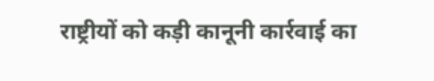राष्ट्रीयों को कड़ी कानूनी कार्रवाई का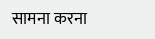सामना करना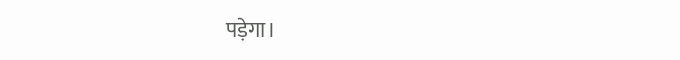पड़ेगा।